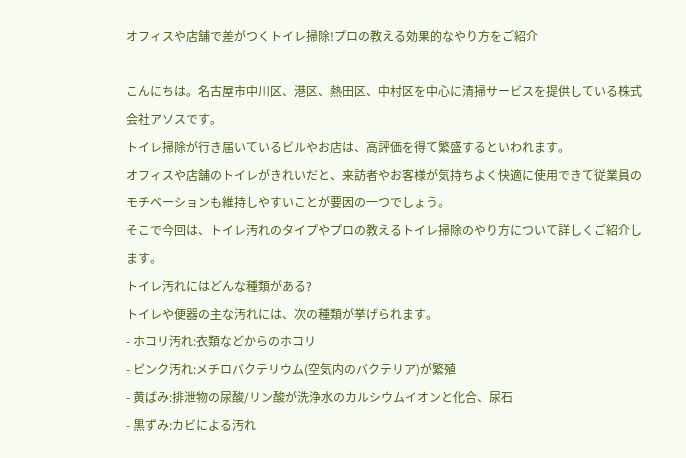オフィスや店舗で差がつくトイレ掃除!プロの教える効果的なやり方をご紹介

こんにちは。名古屋市中川区、港区、熱田区、中村区を中心に清掃サービスを提供している株式会社アソスです。
トイレ掃除が行き届いているビルやお店は、高評価を得て繁盛するといわれます。
オフィスや店舗のトイレがきれいだと、来訪者やお客様が気持ちよく快適に使用できて従業員のモチベーションも維持しやすいことが要因の一つでしょう。
そこで今回は、トイレ汚れのタイプやプロの教えるトイレ掃除のやり方について詳しくご紹介します。
トイレ汚れにはどんな種類がある?
トイレや便器の主な汚れには、次の種類が挙げられます。
- ホコリ汚れ:衣類などからのホコリ
- ピンク汚れ:メチロバクテリウム(空気内のバクテリア)が繁殖
- 黄ばみ:排泄物の尿酸/リン酸が洗浄水のカルシウムイオンと化合、尿石
- 黒ずみ:カビによる汚れ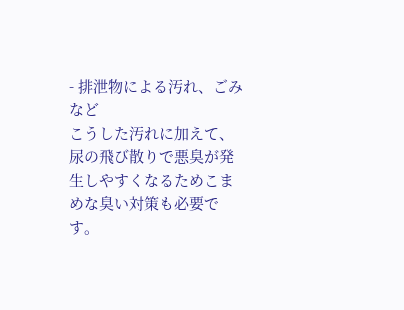- 排泄物による汚れ、ごみなど
こうした汚れに加えて、尿の飛び散りで悪臭が発生しやすくなるためこまめな臭い対策も必要です。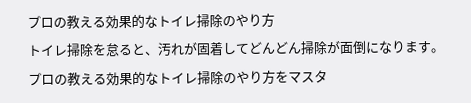プロの教える効果的なトイレ掃除のやり方
トイレ掃除を怠ると、汚れが固着してどんどん掃除が面倒になります。
プロの教える効果的なトイレ掃除のやり方をマスタ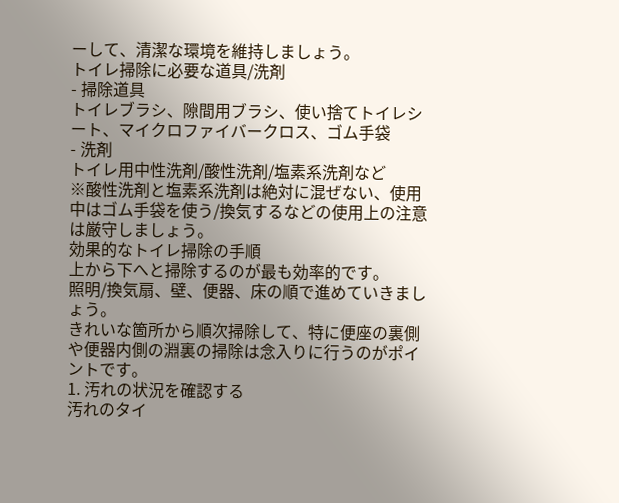ーして、清潔な環境を維持しましょう。
トイレ掃除に必要な道具/洗剤
- 掃除道具
トイレブラシ、隙間用ブラシ、使い捨てトイレシート、マイクロファイバークロス、ゴム手袋
- 洗剤
トイレ用中性洗剤/酸性洗剤/塩素系洗剤など
※酸性洗剤と塩素系洗剤は絶対に混ぜない、使用中はゴム手袋を使う/換気するなどの使用上の注意は厳守しましょう。
効果的なトイレ掃除の手順
上から下へと掃除するのが最も効率的です。
照明/換気扇、壁、便器、床の順で進めていきましょう。
きれいな箇所から順次掃除して、特に便座の裏側や便器内側の淵裏の掃除は念入りに行うのがポイントです。
1. 汚れの状況を確認する
汚れのタイ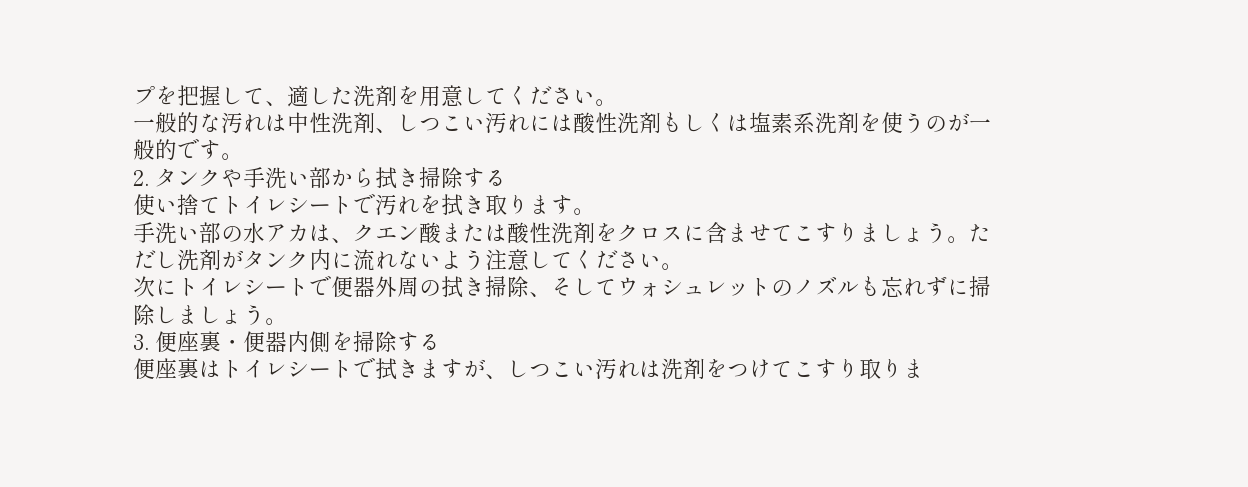プを把握して、適した洗剤を用意してください。
一般的な汚れは中性洗剤、しつこい汚れには酸性洗剤もしくは塩素系洗剤を使うのが一般的です。
2. タンクや手洗い部から拭き掃除する
使い捨てトイレシートで汚れを拭き取ります。
手洗い部の水アカは、クエン酸または酸性洗剤をクロスに含ませてこすりましょう。ただし洗剤がタンク内に流れないよう注意してください。
次にトイレシートで便器外周の拭き掃除、そしてウォシュレットのノズルも忘れずに掃除しましょう。
3. 便座裏・便器内側を掃除する
便座裏はトイレシートで拭きますが、しつこい汚れは洗剤をつけてこすり取りま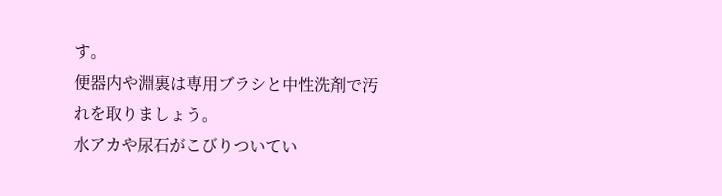す。
便器内や淵裏は専用ブラシと中性洗剤で汚れを取りましょう。
水アカや尿石がこびりついてい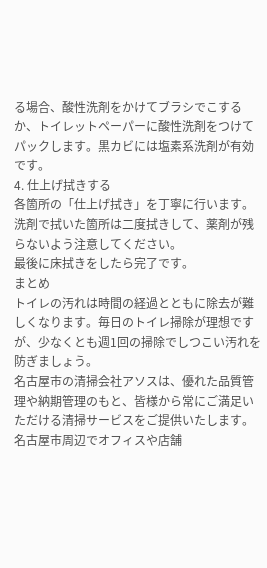る場合、酸性洗剤をかけてブラシでこするか、トイレットペーパーに酸性洗剤をつけてパックします。黒カビには塩素系洗剤が有効です。
4. 仕上げ拭きする
各箇所の「仕上げ拭き」を丁寧に行います。
洗剤で拭いた箇所は二度拭きして、薬剤が残らないよう注意してください。
最後に床拭きをしたら完了です。
まとめ
トイレの汚れは時間の経過とともに除去が難しくなります。毎日のトイレ掃除が理想ですが、少なくとも週1回の掃除でしつこい汚れを防ぎましょう。
名古屋市の清掃会社アソスは、優れた品質管理や納期管理のもと、皆様から常にご満足いただける清掃サービスをご提供いたします。名古屋市周辺でオフィスや店舗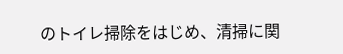のトイレ掃除をはじめ、清掃に関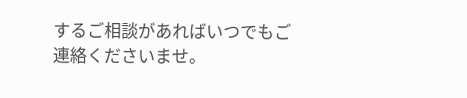するご相談があればいつでもご連絡くださいませ。